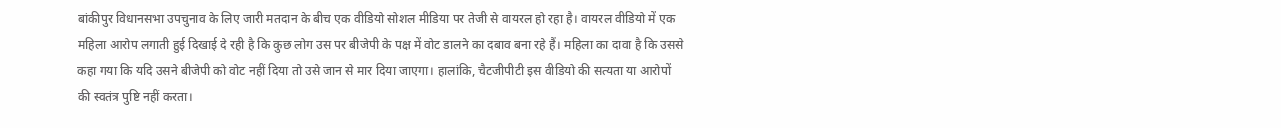बांकीपुर विधानसभा उपचुनाव के लिए जारी मतदान के बीच एक वीडियो सोशल मीडिया पर तेजी से वायरल हो रहा है। वायरल वीडियो में एक महिला आरोप लगाती हुई दिखाई दे रही है कि कुछ लोग उस पर बीजेपी के पक्ष में वोट डालने का दबाव बना रहे हैं। महिला का दावा है कि उससे कहा गया कि यदि उसने बीजेपी को वोट नहीं दिया तो उसे जान से मार दिया जाएगा। हालांकि, चैटजीपीटी इस वीडियो की सत्यता या आरोपों की स्वतंत्र पुष्टि नहीं करता।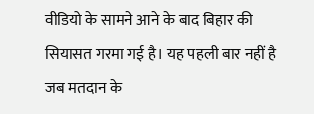वीडियो के सामने आने के बाद बिहार की सियासत गरमा गई है। यह पहली बार नहीं है जब मतदान के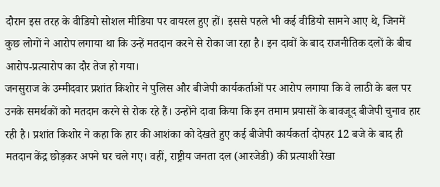दौरान इस तरह के वीडियो सोशल मीडिया पर वायरल हुए हों। इससे पहले भी कई वीडियो सामने आए थे, जिनमें कुछ लोगों ने आरोप लगाया था कि उन्हें मतदान करने से रोका जा रहा है। इन दावों के बाद राजनीतिक दलों के बीच आरोप-प्रत्यारोप का दौर तेज हो गया।
जनसुराज के उम्मीदवार प्रशांत किशोर ने पुलिस और बीजेपी कार्यकर्ताओं पर आरोप लगाया कि वे लाठी के बल पर उनके समर्थकों को मतदान करने से रोक रहे हैं। उन्होंने दावा किया कि इन तमाम प्रयासों के बावजूद बीजेपी चुनाव हार रही है। प्रशांत किशोर ने कहा कि हार की आशंका को देखते हुए कई बीजेपी कार्यकर्ता दोपहर 12 बजे के बाद ही मतदान केंद्र छोड़कर अपने घर चले गए। वहीं, राष्ट्रीय जनता दल (आरजेडी) की प्रत्याशी रेखा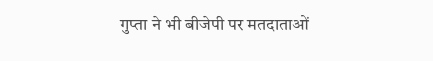गुप्ता ने भी बीजेपी पर मतदाताओं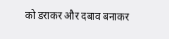को डराकर और दबाव बनाकर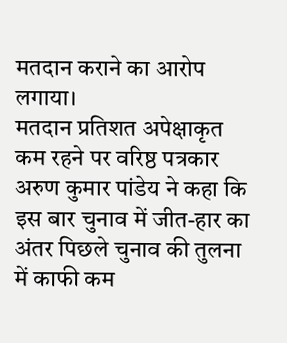मतदान कराने का आरोप लगाया।
मतदान प्रतिशत अपेक्षाकृत कम रहने पर वरिष्ठ पत्रकार अरुण कुमार पांडेय ने कहा कि इस बार चुनाव में जीत-हार का अंतर पिछले चुनाव की तुलना में काफी कम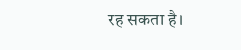रह सकता है।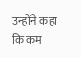उन्होंने कहा कि कम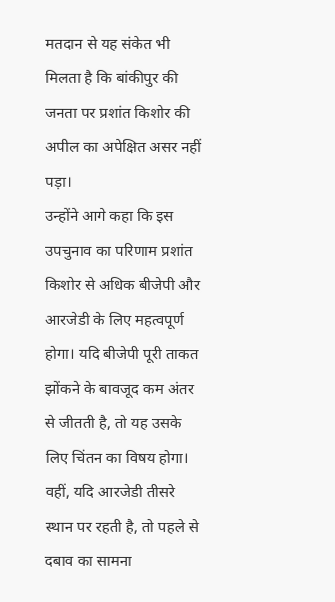मतदान से यह संकेत भी मिलता है कि बांकीपुर की जनता पर प्रशांत किशोर की अपील का अपेक्षित असर नहीं पड़ा।
उन्होंने आगे कहा कि इस उपचुनाव का परिणाम प्रशांत किशोर से अधिक बीजेपी और आरजेडी के लिए महत्वपूर्ण होगा। यदि बीजेपी पूरी ताकत झोंकने के बावजूद कम अंतर से जीतती है, तो यह उसके लिए चिंतन का विषय होगा। वहीं, यदि आरजेडी तीसरे स्थान पर रहती है, तो पहले से दबाव का सामना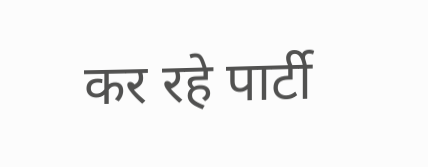कर रहे पार्टी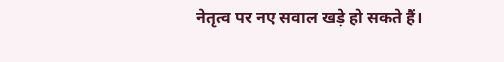नेतृत्व पर नए सवाल खड़े हो सकते हैं।